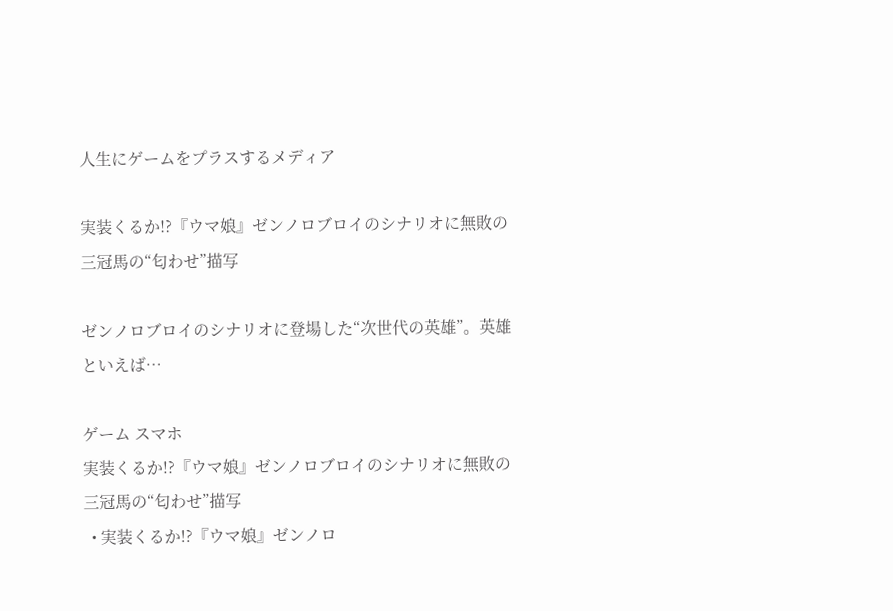人生にゲームをプラスするメディア

実装くるか!?『ウマ娘』ゼンノロブロイのシナリオに無敗の三冠馬の“匂わせ”描写

ゼンノロブロイのシナリオに登場した“次世代の英雄”。英雄といえば…

ゲーム スマホ
実装くるか!?『ウマ娘』ゼンノロブロイのシナリオに無敗の三冠馬の“匂わせ”描写
  • 実装くるか!?『ウマ娘』ゼンノロ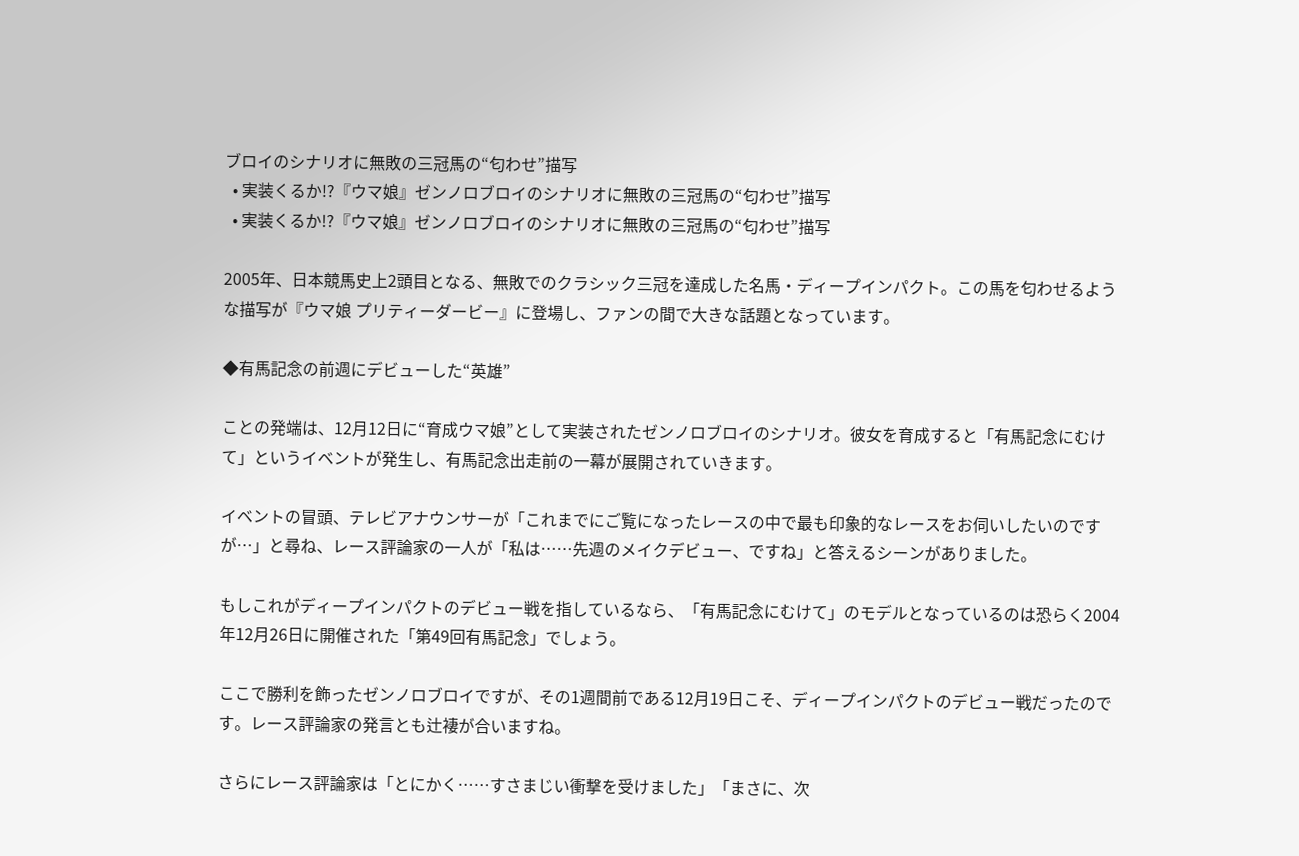ブロイのシナリオに無敗の三冠馬の“匂わせ”描写
  • 実装くるか!?『ウマ娘』ゼンノロブロイのシナリオに無敗の三冠馬の“匂わせ”描写
  • 実装くるか!?『ウマ娘』ゼンノロブロイのシナリオに無敗の三冠馬の“匂わせ”描写

2005年、日本競馬史上2頭目となる、無敗でのクラシック三冠を達成した名馬・ディープインパクト。この馬を匂わせるような描写が『ウマ娘 プリティーダービー』に登場し、ファンの間で大きな話題となっています。

◆有馬記念の前週にデビューした“英雄”

ことの発端は、12月12日に“育成ウマ娘”として実装されたゼンノロブロイのシナリオ。彼女を育成すると「有馬記念にむけて」というイベントが発生し、有馬記念出走前の一幕が展開されていきます。

イベントの冒頭、テレビアナウンサーが「これまでにご覧になったレースの中で最も印象的なレースをお伺いしたいのですが…」と尋ね、レース評論家の一人が「私は……先週のメイクデビュー、ですね」と答えるシーンがありました。

もしこれがディープインパクトのデビュー戦を指しているなら、「有馬記念にむけて」のモデルとなっているのは恐らく2004年12月26日に開催された「第49回有馬記念」でしょう。

ここで勝利を飾ったゼンノロブロイですが、その1週間前である12月19日こそ、ディープインパクトのデビュー戦だったのです。レース評論家の発言とも辻褄が合いますね。

さらにレース評論家は「とにかく……すさまじい衝撃を受けました」「まさに、次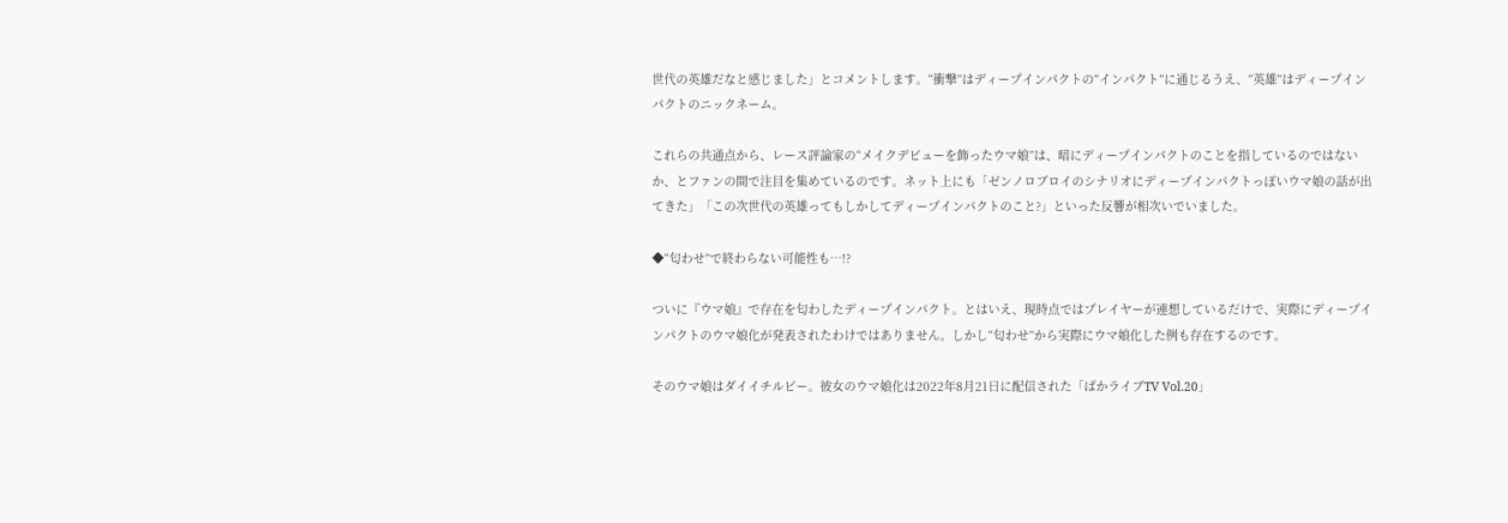世代の英雄だなと感じました」とコメントします。“衝撃”はディープインパクトの“インパクト”に通じるうえ、“英雄”はディープインパクトのニックネーム。

これらの共通点から、レース評論家の“メイクデビューを飾ったウマ娘”は、暗にディープインパクトのことを指しているのではないか、とファンの間で注目を集めているのです。ネット上にも「ゼンノロブロイのシナリオにディープインパクトっぽいウマ娘の話が出てきた」「この次世代の英雄ってもしかしてディープインパクトのこと?」といった反響が相次いでいました。

◆“匂わせ”で終わらない可能性も…!?

ついに『ウマ娘』で存在を匂わしたディープインパクト。とはいえ、現時点ではプレイヤーが連想しているだけで、実際にディープインパクトのウマ娘化が発表されたわけではありません。しかし“匂わせ”から実際にウマ娘化した例も存在するのです。

そのウマ娘はダイイチルビー。彼女のウマ娘化は2022年8月21日に配信された「ぱかライブTV Vol.20」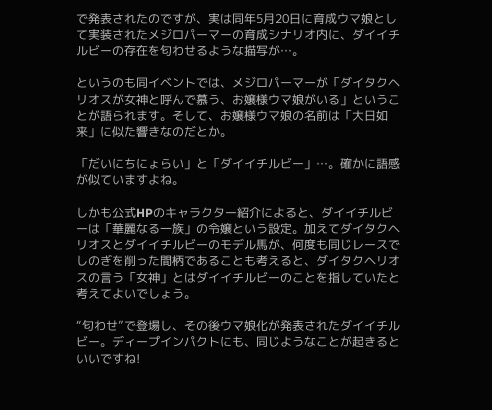で発表されたのですが、実は同年5月20日に育成ウマ娘として実装されたメジロパーマーの育成シナリオ内に、ダイイチルビーの存在を匂わせるような描写が…。

というのも同イベントでは、メジロパーマーが「ダイタクヘリオスが女神と呼んで慕う、お嬢様ウマ娘がいる」ということが語られます。そして、お嬢様ウマ娘の名前は「大日如来」に似た響きなのだとか。

「だいにちにょらい」と「ダイイチルビー」…。確かに語感が似ていますよね。

しかも公式HPのキャラクター紹介によると、ダイイチルビーは「華麗なる一族」の令嬢という設定。加えてダイタクヘリオスとダイイチルビーのモデル馬が、何度も同じレースでしのぎを削った間柄であることも考えると、ダイタクヘリオスの言う「女神」とはダイイチルビーのことを指していたと考えてよいでしょう。

“匂わせ”で登場し、その後ウマ娘化が発表されたダイイチルビー。ディープインパクトにも、同じようなことが起きるといいですね!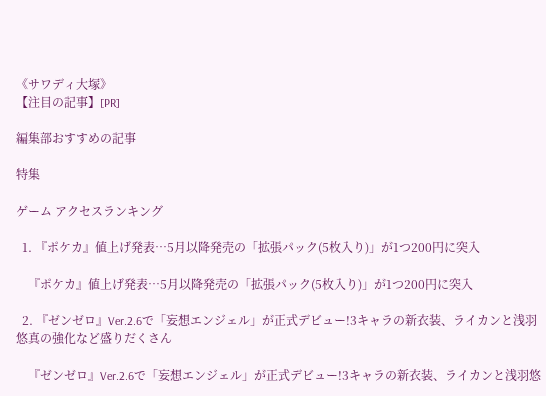《サワディ大塚》
【注目の記事】[PR]

編集部おすすめの記事

特集

ゲーム アクセスランキング

  1. 『ポケカ』値上げ発表…5月以降発売の「拡張パック(5枚入り)」が1つ200円に突入

    『ポケカ』値上げ発表…5月以降発売の「拡張パック(5枚入り)」が1つ200円に突入

  2. 『ゼンゼロ』Ver.2.6で「妄想エンジェル」が正式デビュー!3キャラの新衣装、ライカンと浅羽悠真の強化など盛りだくさん

    『ゼンゼロ』Ver.2.6で「妄想エンジェル」が正式デビュー!3キャラの新衣装、ライカンと浅羽悠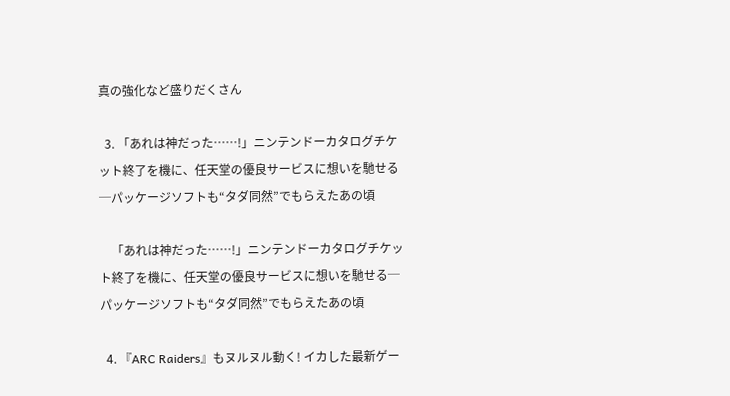真の強化など盛りだくさん

  3. 「あれは神だった……!」ニンテンドーカタログチケット終了を機に、任天堂の優良サービスに想いを馳せる─パッケージソフトも“タダ同然”でもらえたあの頃

    「あれは神だった……!」ニンテンドーカタログチケット終了を機に、任天堂の優良サービスに想いを馳せる─パッケージソフトも“タダ同然”でもらえたあの頃

  4. 『ARC Raiders』もヌルヌル動く! イカした最新ゲー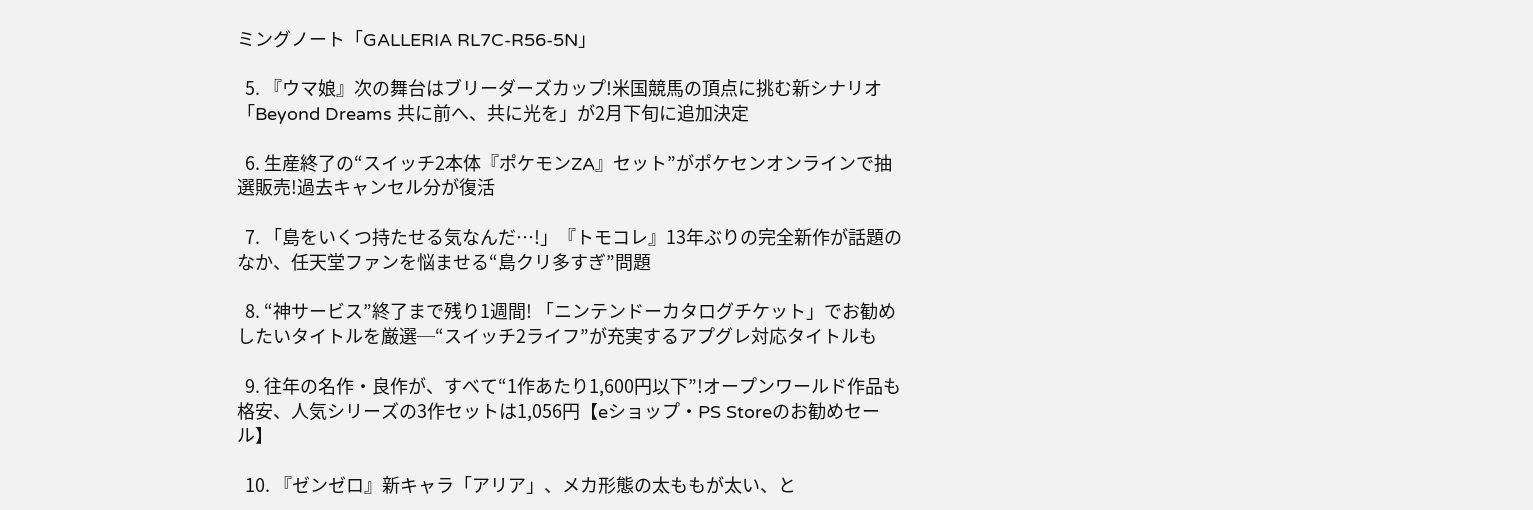ミングノート「GALLERIA RL7C-R56-5N」

  5. 『ウマ娘』次の舞台はブリーダーズカップ!米国競馬の頂点に挑む新シナリオ「Beyond Dreams 共に前へ、共に光を」が2月下旬に追加決定

  6. 生産終了の“スイッチ2本体『ポケモンZA』セット”がポケセンオンラインで抽選販売!過去キャンセル分が復活

  7. 「島をいくつ持たせる気なんだ…!」『トモコレ』13年ぶりの完全新作が話題のなか、任天堂ファンを悩ませる“島クリ多すぎ”問題

  8. “神サービス”終了まで残り1週間! 「ニンテンドーカタログチケット」でお勧めしたいタイトルを厳選─“スイッチ2ライフ”が充実するアプグレ対応タイトルも

  9. 往年の名作・良作が、すべて“1作あたり1,600円以下”!オープンワールド作品も格安、人気シリーズの3作セットは1,056円【eショップ・PS Storeのお勧めセール】

  10. 『ゼンゼロ』新キャラ「アリア」、メカ形態の太ももが太い、と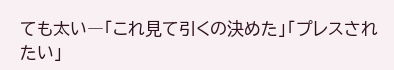ても太い―「これ見て引くの決めた」「プレスされたい」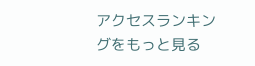アクセスランキングをもっと見る